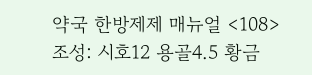약국 한방제제 매뉴얼 <108>
조성: 시호12 용골4.5 황금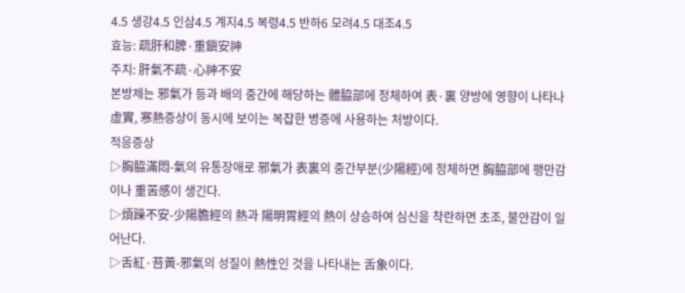4.5 생강4.5 인삼4.5 계지4.5 복령4.5 반하6 모려4.5 대조4.5
효능: 疏肝和脾·重鎭安神
주치: 肝氣不疏·心神不安
본방제는 邪氣가 등과 배의 중간에 해당하는 體脇部에 정체하여 表·裏 양방에 영향이 나타나 虛實, 寒熱증상이 동시에 보이는 복잡한 병증에 사용하는 처방이다.
적응증상
▷胸脇滿悶-氣의 유통장애로 邪氣가 表裏의 중간부분(少陽經)에 정체하면 胸脇部에 팽만감이나 重苦感이 생긴다.
▷煩躁不安-少陽膽經의 熱과 陽明胃經의 熱이 상승하여 심신을 착란하면 초조, 불안감이 일어난다.
▷舌紅·苔黃-邪氣의 성질이 熱性인 것을 나타내는 舌象이다.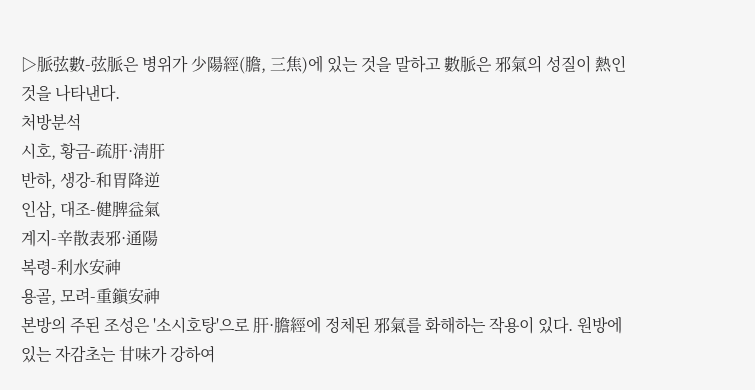▷脈弦數-弦脈은 병위가 少陽經(膽, 三焦)에 있는 것을 말하고 數脈은 邪氣의 성질이 熱인 것을 나타낸다.
처방분석
시호, 황금-疏肝·淸肝
반하, 생강-和胃降逆
인삼, 대조-健脾益氣
계지-辛散表邪·通陽
복령-利水安神
용골, 모려-重鎭安神
본방의 주된 조성은 '소시호탕'으로 肝·膽經에 정체된 邪氣를 화해하는 작용이 있다. 원방에 있는 자감초는 甘味가 강하여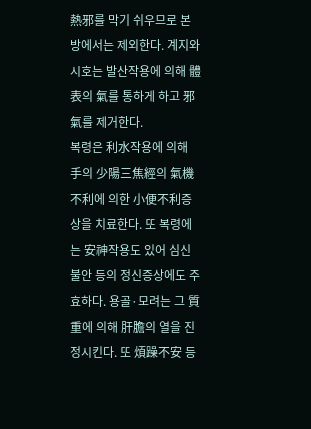熱邪를 막기 쉬우므로 본방에서는 제외한다. 계지와 시호는 발산작용에 의해 體表의 氣를 통하게 하고 邪氣를 제거한다.
복령은 利水작용에 의해 手의 少陽三焦經의 氣機不利에 의한 小便不利증상을 치료한다. 또 복령에는 安神작용도 있어 심신불안 등의 정신증상에도 주효하다. 용골·모려는 그 質重에 의해 肝膽의 열을 진정시킨다. 또 煩躁不安 등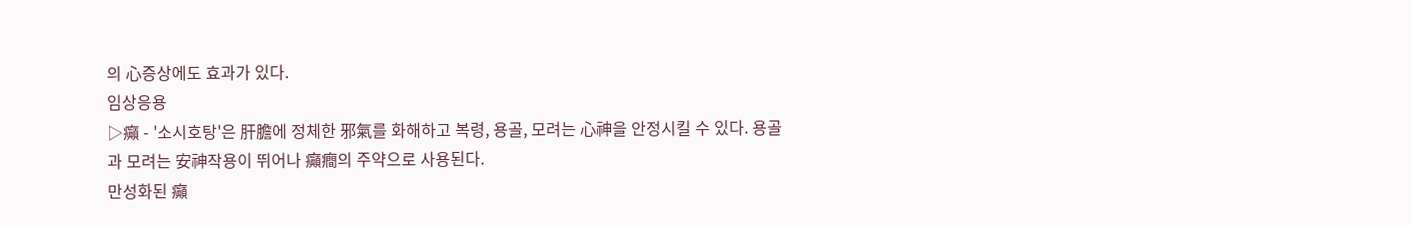의 心증상에도 효과가 있다.
임상응용
▷癲 - '소시호탕'은 肝膽에 정체한 邪氣를 화해하고 복령, 용골, 모려는 心神을 안정시킬 수 있다. 용골과 모려는 安神작용이 뛰어나 癲癎의 주약으로 사용된다.
만성화된 癲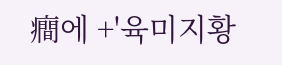癎에 +'육미지황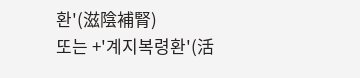환'(滋陰補腎)
또는 +'계지복령환'(活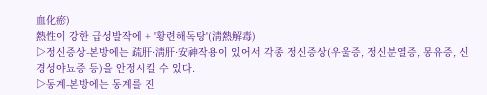血化瘀)
熱性이 강한 급성발작에 + '황련해독탕'(淸熱解毒)
▷정신증상-본방에는 疏肝·淸肝·安神작용이 있어서 각종 정신증상(우울증, 정신분열증, 몽유증, 신경성야뇨증 등)을 안정시킬 수 있다.
▷동계-본방에는 동계를 진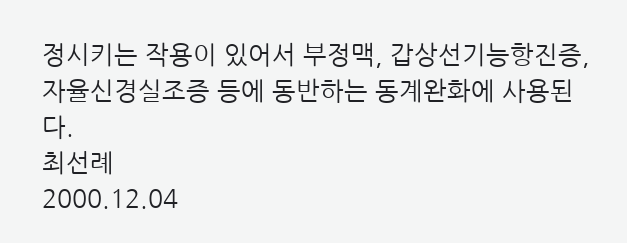정시키는 작용이 있어서 부정맥, 갑상선기능항진증, 자율신경실조증 등에 동반하는 동계완화에 사용된다.
최선례
2000.12.04